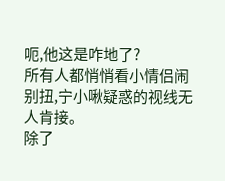呃,他这是咋地了?
所有人都悄悄看小情侣闹别扭,宁小啾疑惑的视线无人肯接。
除了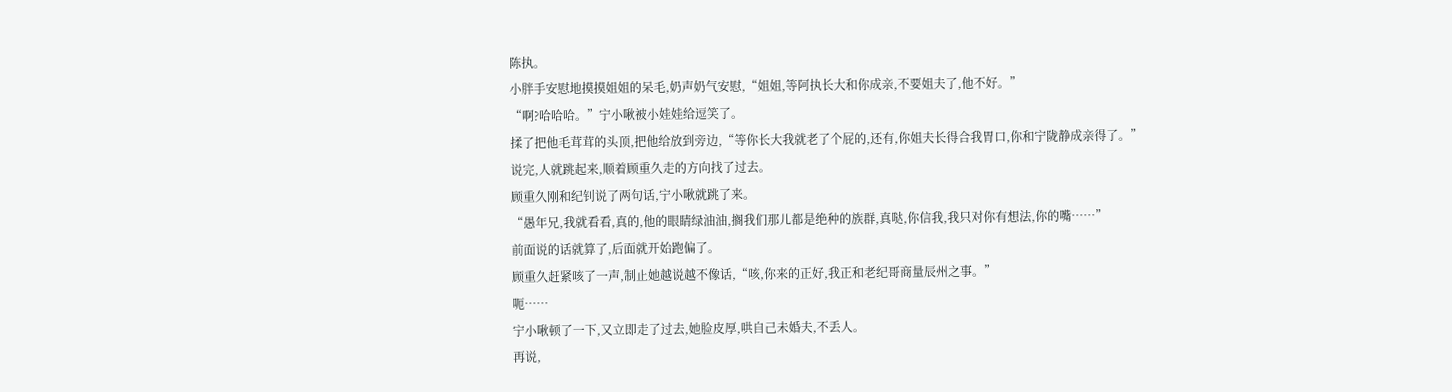陈执。
小胖手安慰地摸摸姐姐的呆毛,奶声奶气安慰,“姐姐,等阿执长大和你成亲,不要姐夫了,他不好。”
“啊?哈哈哈。”宁小啾被小娃娃给逗笑了。
揉了把他毛茸茸的头顶,把他给放到旁边,“等你长大我就老了个屁的,还有,你姐夫长得合我胃口,你和宁陇静成亲得了。”
说完,人就跳起来,顺着顾重久走的方向找了过去。
顾重久刚和纪钊说了两句话,宁小啾就跳了来。
“愚年兄,我就看看,真的,他的眼睛绿油油,搁我们那儿都是绝种的族群,真哒,你信我,我只对你有想法,你的嘴……”
前面说的话就算了,后面就开始跑偏了。
顾重久赶紧咳了一声,制止她越说越不像话,“咳,你来的正好,我正和老纪哥商量辰州之事。”
呃……
宁小啾顿了一下,又立即走了过去,她脸皮厚,哄自己未婚夫,不丢人。
再说,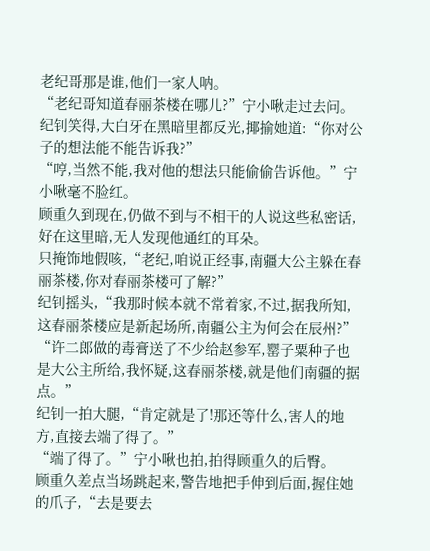老纪哥那是谁,他们一家人呐。
“老纪哥知道春丽茶楼在哪儿?”宁小啾走过去问。
纪钊笑得,大白牙在黑暗里都反光,揶揄她道:“你对公子的想法能不能告诉我?”
“哼,当然不能,我对他的想法只能偷偷告诉他。”宁小啾毫不脸红。
顾重久到现在,仍做不到与不相干的人说这些私密话,好在这里暗,无人发现他通红的耳朵。
只掩饰地假咳,“老纪,咱说正经事,南疆大公主躲在春丽茶楼,你对春丽茶楼可了解?”
纪钊摇头,“我那时候本就不常着家,不过,据我所知,这春丽茶楼应是新起场所,南疆公主为何会在辰州?”
“许二郎做的毒膏送了不少给赵参军,罂子粟种子也是大公主所给,我怀疑,这春丽茶楼,就是他们南疆的据点。”
纪钊一拍大腿,“肯定就是了!那还等什么,害人的地方,直接去端了得了。”
“端了得了。”宁小啾也拍,拍得顾重久的后臀。
顾重久差点当场跳起来,警告地把手伸到后面,握住她的爪子,“去是要去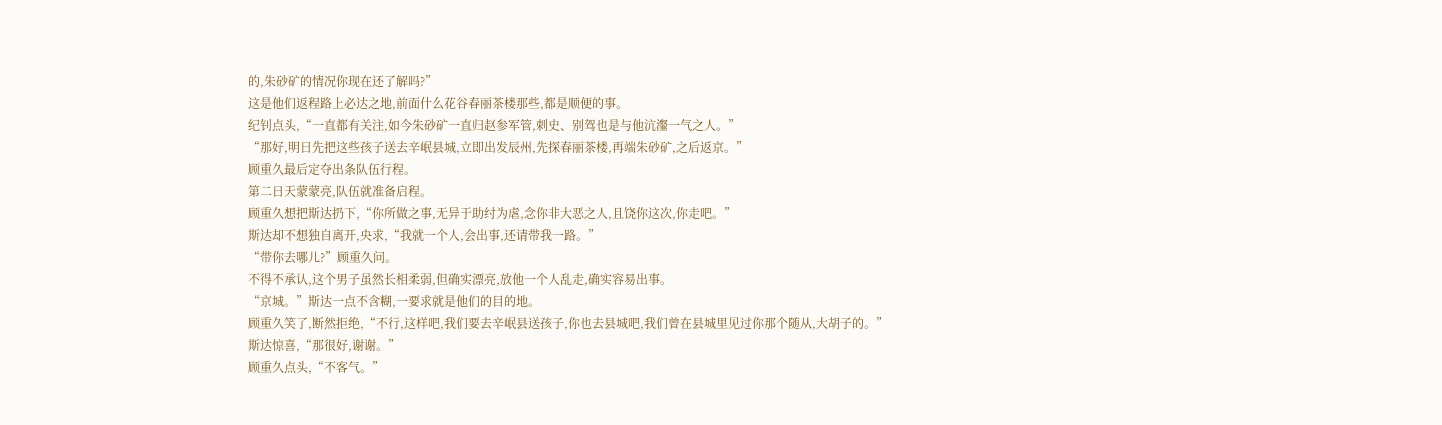的,朱砂矿的情况你现在还了解吗?”
这是他们返程路上必达之地,前面什么花谷春丽茶楼那些,都是顺便的事。
纪钊点头,“一直都有关注,如今朱砂矿一直归赵参军管,刺史、别驾也是与他沆瀣一气之人。”
“那好,明日先把这些孩子送去辛岷县城,立即出发辰州,先探春丽茶楼,再端朱砂矿,之后返京。”
顾重久最后定夺出条队伍行程。
第二日天蒙蒙亮,队伍就准备启程。
顾重久想把斯达扔下,“你所做之事,无异于助纣为虐,念你非大恶之人,且饶你这次,你走吧。”
斯达却不想独自离开,央求,“我就一个人,会出事,还请带我一路。”
“带你去哪儿?”顾重久问。
不得不承认,这个男子虽然长相柔弱,但确实漂亮,放他一个人乱走,确实容易出事。
“京城。”斯达一点不含糊,一要求就是他们的目的地。
顾重久笑了,断然拒绝,“不行,这样吧,我们要去辛岷县送孩子,你也去县城吧,我们曾在县城里见过你那个随从,大胡子的。”
斯达惊喜,“那很好,谢谢。”
顾重久点头,“不客气。”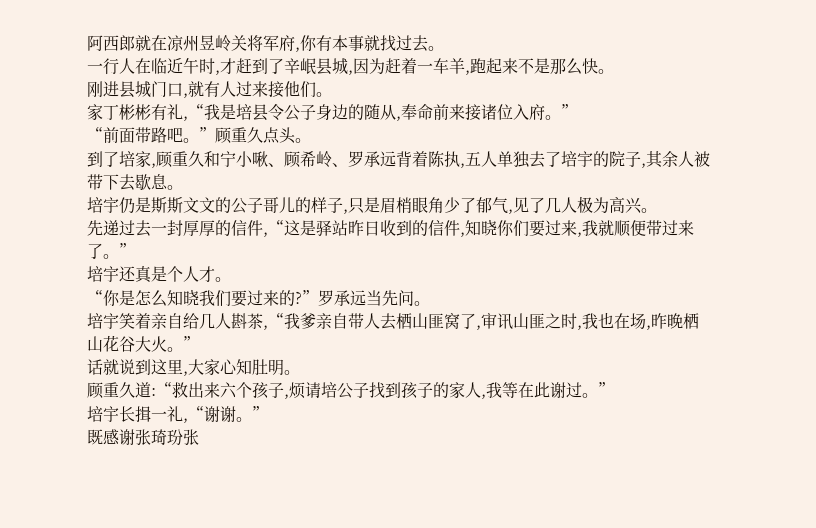阿西郎就在凉州昱岭关将军府,你有本事就找过去。
一行人在临近午时,才赶到了辛岷县城,因为赶着一车羊,跑起来不是那么快。
刚进县城门口,就有人过来接他们。
家丁彬彬有礼,“我是培县令公子身边的随从,奉命前来接诸位入府。”
“前面带路吧。”顾重久点头。
到了培家,顾重久和宁小啾、顾希岭、罗承远背着陈执,五人单独去了培宇的院子,其余人被带下去歇息。
培宇仍是斯斯文文的公子哥儿的样子,只是眉梢眼角少了郁气,见了几人极为高兴。
先递过去一封厚厚的信件,“这是驿站昨日收到的信件,知晓你们要过来,我就顺便带过来了。”
培宇还真是个人才。
“你是怎么知晓我们要过来的?”罗承远当先问。
培宇笑着亲自给几人斟茶,“我爹亲自带人去栖山匪窝了,审讯山匪之时,我也在场,昨晚栖山花谷大火。”
话就说到这里,大家心知肚明。
顾重久道:“救出来六个孩子,烦请培公子找到孩子的家人,我等在此谢过。”
培宇长揖一礼,“谢谢。”
既感谢张琦玢张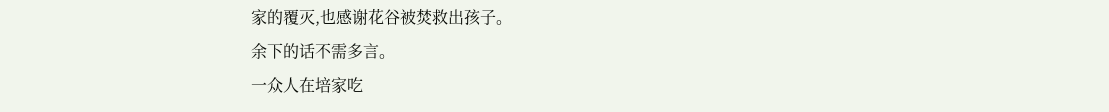家的覆灭,也感谢花谷被焚救出孩子。
余下的话不需多言。
一众人在培家吃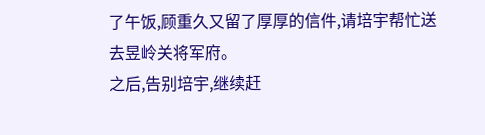了午饭,顾重久又留了厚厚的信件,请培宇帮忙送去昱岭关将军府。
之后,告别培宇,继续赶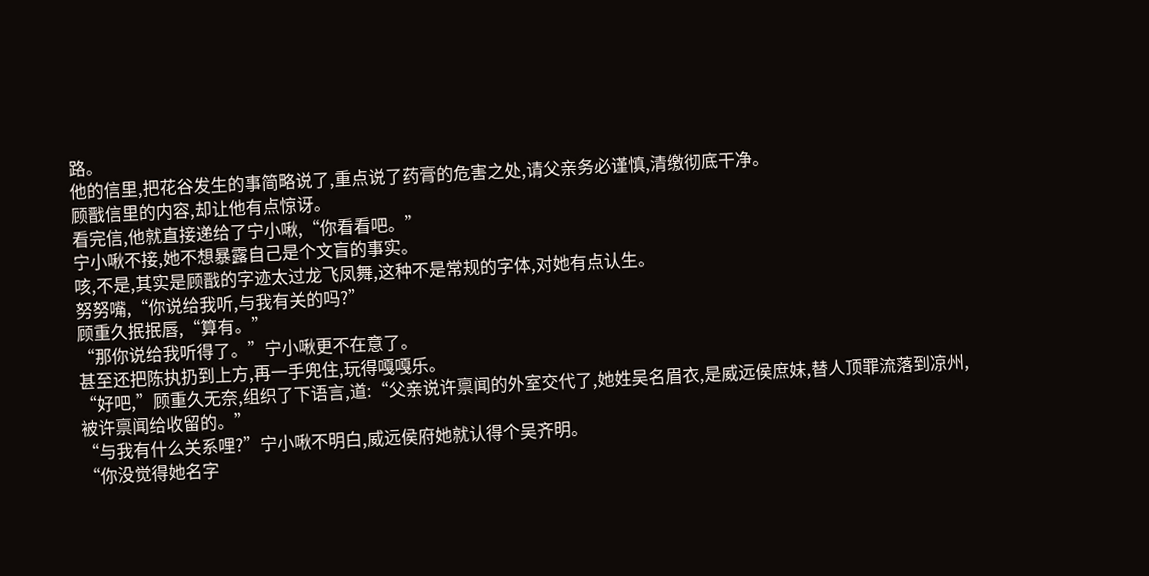路。
他的信里,把花谷发生的事简略说了,重点说了药膏的危害之处,请父亲务必谨慎,清缴彻底干净。
顾戬信里的内容,却让他有点惊讶。
看完信,他就直接递给了宁小啾,“你看看吧。”
宁小啾不接,她不想暴露自己是个文盲的事实。
咳,不是,其实是顾戬的字迹太过龙飞凤舞,这种不是常规的字体,对她有点认生。
努努嘴,“你说给我听,与我有关的吗?”
顾重久抿抿唇,“算有。”
“那你说给我听得了。”宁小啾更不在意了。
甚至还把陈执扔到上方,再一手兜住,玩得嘎嘎乐。
“好吧,”顾重久无奈,组织了下语言,道:“父亲说许禀闻的外室交代了,她姓吴名眉衣,是威远侯庶妹,替人顶罪流落到凉州,被许禀闻给收留的。”
“与我有什么关系哩?”宁小啾不明白,威远侯府她就认得个吴齐明。
“你没觉得她名字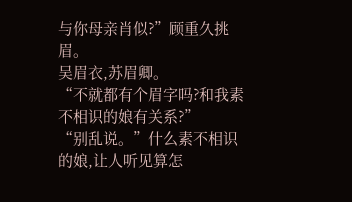与你母亲肖似?”顾重久挑眉。
吴眉衣,苏眉卿。
“不就都有个眉字吗?和我素不相识的娘有关系?”
“别乱说。”什么素不相识的娘,让人听见算怎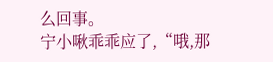么回事。
宁小啾乖乖应了,“哦,那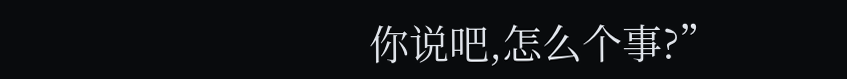你说吧,怎么个事?”